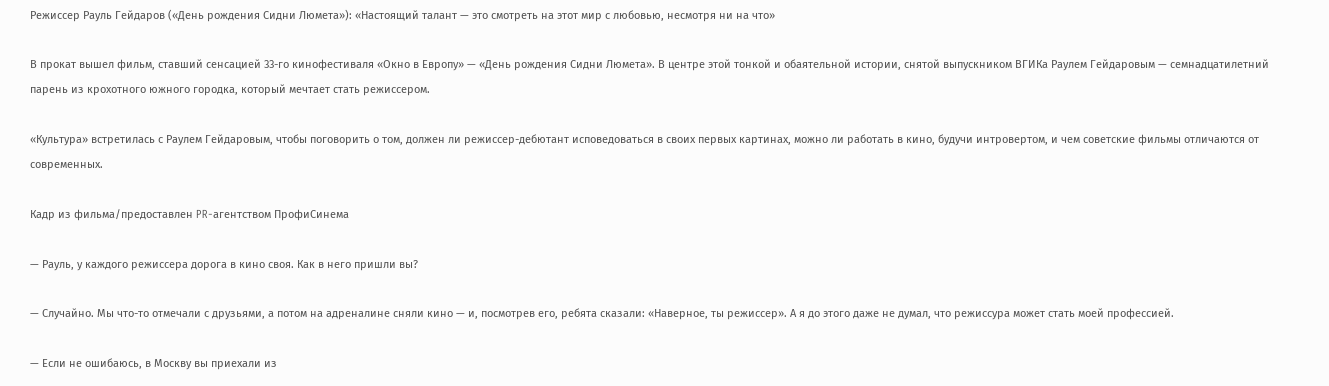Режиссер Рауль Гейдаров («День рождения Сидни Люмета»): «Настоящий талант — это смотреть на этот мир с любовью, несмотря ни на что»

В прокат вышел фильм, ставший сенсацией 33-го кинофестиваля «Окно в Европу» — «День рождения Сидни Люмета». В центре этой тонкой и обаятельной истории, снятой выпускником ВГИКа Раулем Гейдаровым — семнадцатилетний парень из крохотного южного городка, который мечтает стать режиссером.

«Культура» встретилась с Раулем Гейдаровым, чтобы поговорить о том, должен ли режиссер-дебютант исповедоваться в своих первых картинах, можно ли работать в кино, будучи интровертом, и чем советские фильмы отличаются от современных.

Кадр из фильма/предоставлен PR-агентством ПрофиСинема

— Рауль, у каждого режиссера дорога в кино своя. Как в него пришли вы?

— Случайно. Мы что-то отмечали с друзьями, а потом на адреналине сняли кино — и, посмотрев его, ребята сказали: «Наверное, ты режиссер». А я до этого даже не думал, что режиссура может стать моей профессией.

— Если не ошибаюсь, в Москву вы приехали из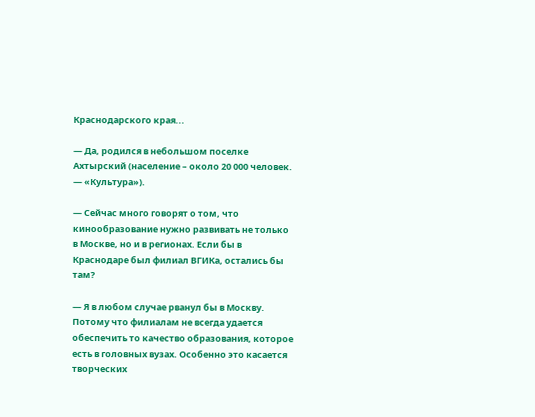Краснодарского края...

— Да, родился в небольшом поселке Ахтырский (население – около 20 000 человек. — «Культура»).

— Сейчас много говорят о том, что кинообразование нужно развивать не только в Москве, но и в регионах. Если бы в Краснодаре был филиал ВГИКа, остались бы там?

— Я в любом случае рванул бы в Москву. Потому что филиалам не всегда удается обеспечить то качество образования, которое есть в головных вузах. Особенно это касается творческих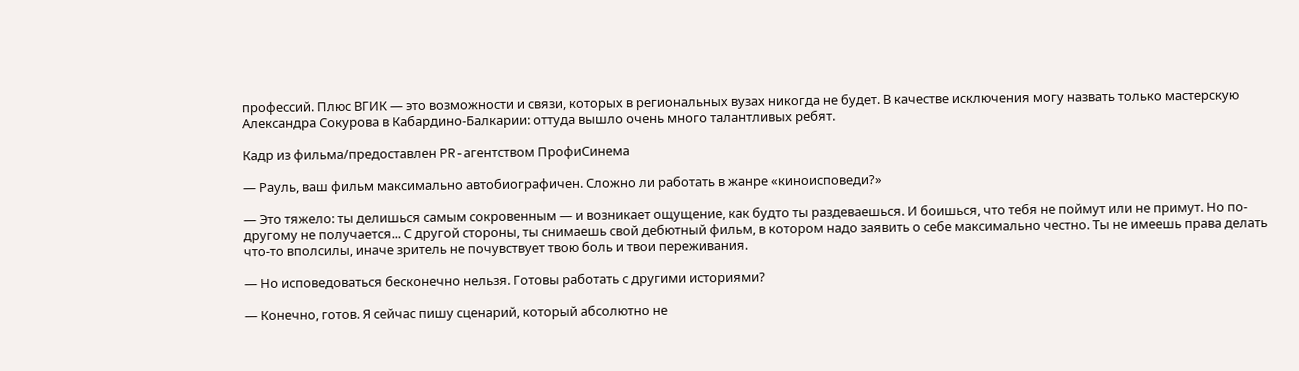профессий. Плюс ВГИК — это возможности и связи, которых в региональных вузах никогда не будет. В качестве исключения могу назвать только мастерскую Александра Сокурова в Кабардино-Балкарии: оттуда вышло очень много талантливых ребят.

Кадр из фильма/предоставлен PR-агентством ПрофиСинема

— Рауль, ваш фильм максимально автобиографичен. Сложно ли работать в жанре «киноисповеди?»

— Это тяжело: ты делишься самым сокровенным — и возникает ощущение, как будто ты раздеваешься. И боишься, что тебя не поймут или не примут. Но по-другому не получается... С другой стороны, ты снимаешь свой дебютный фильм, в котором надо заявить о себе максимально честно. Ты не имеешь права делать что-то вполсилы, иначе зритель не почувствует твою боль и твои переживания.

— Но исповедоваться бесконечно нельзя. Готовы работать с другими историями?

— Конечно, готов. Я сейчас пишу сценарий, который абсолютно не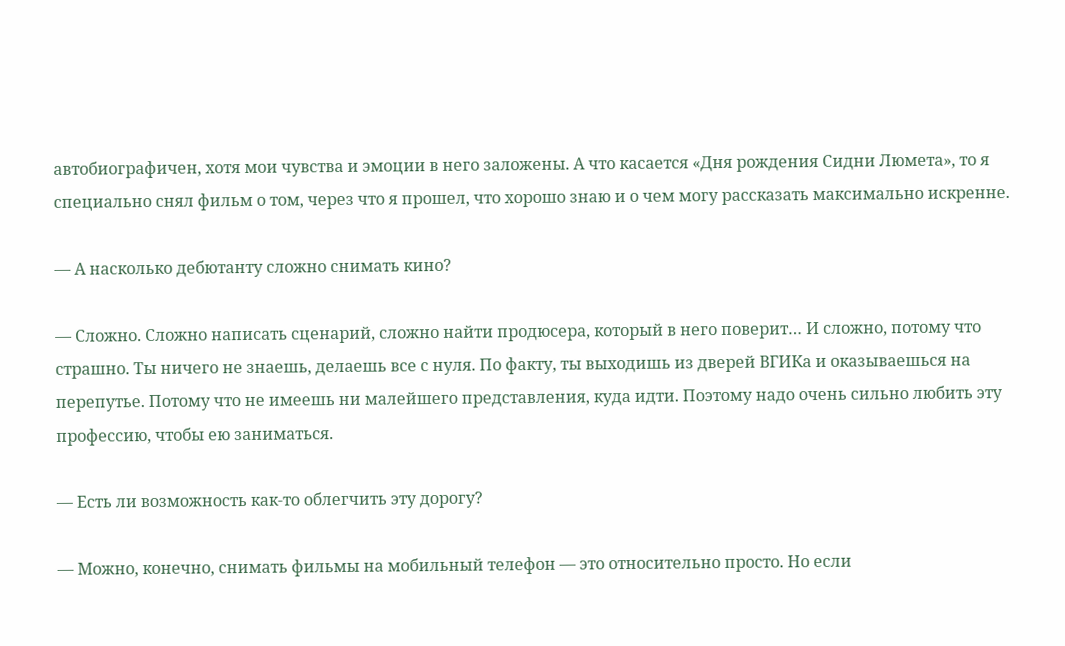автобиографичен, хотя мои чувства и эмоции в него заложены. А что касается «Дня рождения Сидни Люмета», то я специально снял фильм о том, через что я прошел, что хорошо знаю и о чем могу рассказать максимально искренне.

— А насколько дебютанту сложно снимать кино?

— Сложно. Сложно написать сценарий, сложно найти продюсера, который в него поверит… И сложно, потому что страшно. Ты ничего не знаешь, делаешь все с нуля. По факту, ты выходишь из дверей ВГИКа и оказываешься на перепутье. Потому что не имеешь ни малейшего представления, куда идти. Поэтому надо очень сильно любить эту профессию, чтобы ею заниматься.

— Есть ли возможность как-то облегчить эту дорогу?

— Можно, конечно, снимать фильмы на мобильный телефон — это относительно просто. Но если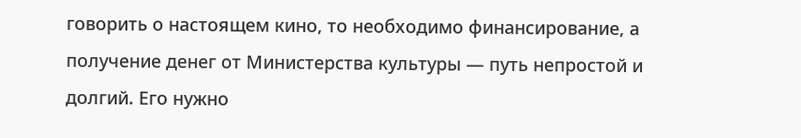говорить о настоящем кино, то необходимо финансирование, а получение денег от Министерства культуры — путь непростой и долгий. Его нужно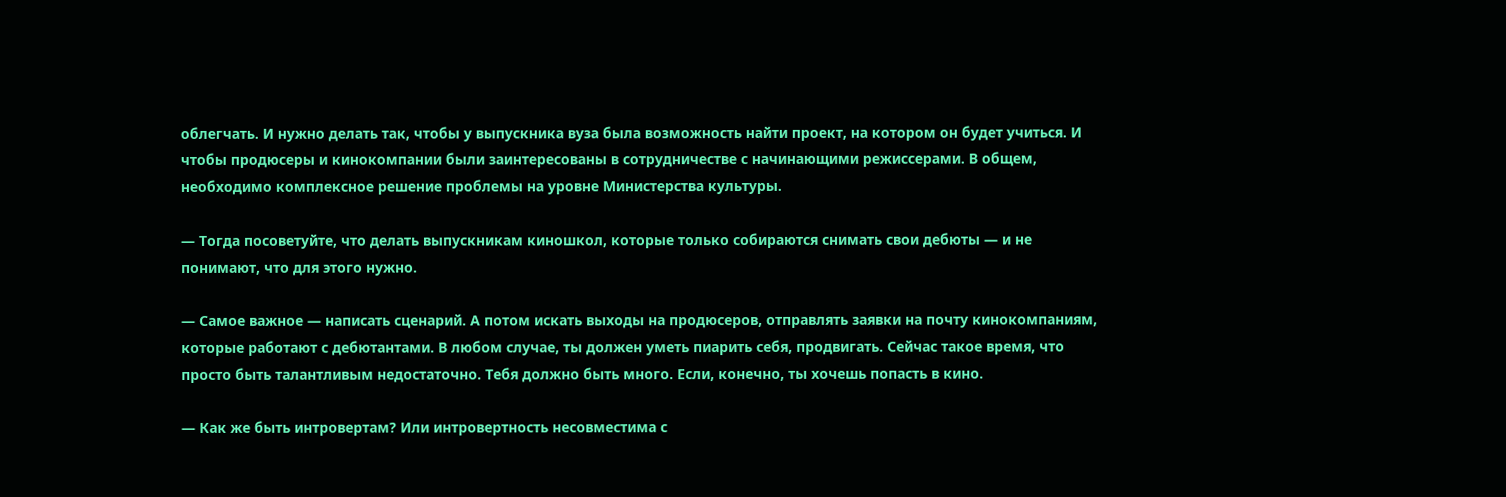облегчать. И нужно делать так, чтобы у выпускника вуза была возможность найти проект, на котором он будет учиться. И чтобы продюсеры и кинокомпании были заинтересованы в сотрудничестве с начинающими режиссерами. В общем, необходимо комплексное решение проблемы на уровне Министерства культуры.

— Тогда посоветуйте, что делать выпускникам киношкол, которые только собираются снимать свои дебюты — и не понимают, что для этого нужно.

— Самое важное — написать сценарий. А потом искать выходы на продюсеров, отправлять заявки на почту кинокомпаниям, которые работают с дебютантами. В любом случае, ты должен уметь пиарить себя, продвигать. Сейчас такое время, что просто быть талантливым недостаточно. Тебя должно быть много. Если, конечно, ты хочешь попасть в кино.

— Как же быть интровертам? Или интровертность несовместима с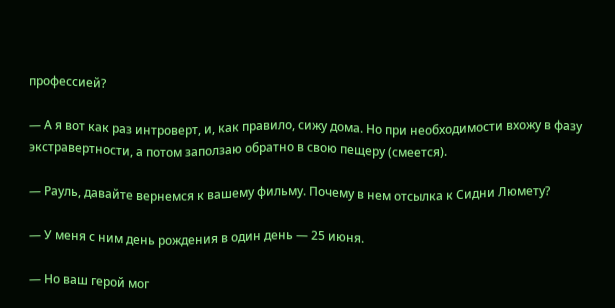профессией?

— А я вот как раз интроверт, и, как правило, сижу дома. Но при необходимости вхожу в фазу экстравертности, а потом заползаю обратно в свою пещеру (смеется).

— Рауль, давайте вернемся к вашему фильму. Почему в нем отсылка к Сидни Люмету?

— У меня с ним день рождения в один день — 25 июня.

— Но ваш герой мог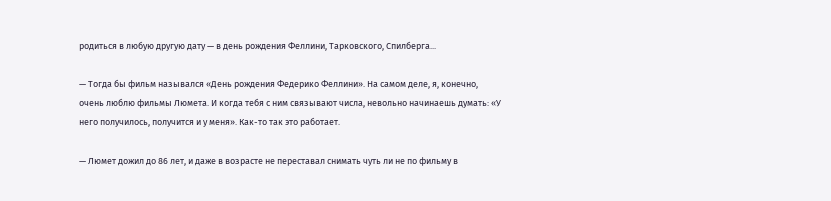родиться в любую другую дату — в день рождения Феллини, Тарковского, Спилберга...

— Тогда бы фильм назывался «День рождения Федерико Феллини». На самом деле, я, конечно, очень люблю фильмы Люмета. И когда тебя с ним связывают числа, невольно начинаешь думать: «У него получилось, получится и у меня». Как-то так это работает.

— Люмет дожил до 86 лет, и даже в возрасте не переставал снимать чуть ли не по фильму в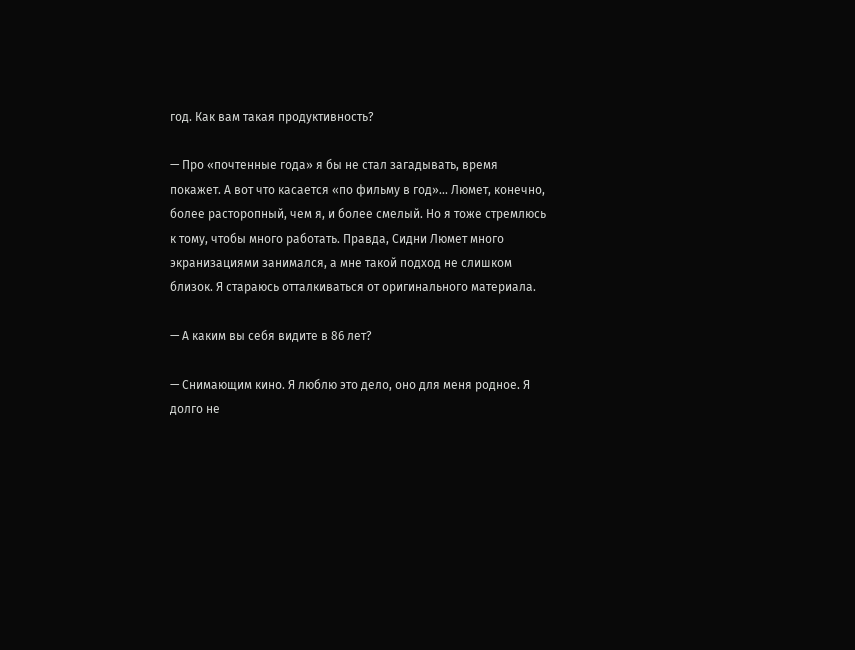год. Как вам такая продуктивность?

— Про «почтенные года» я бы не стал загадывать, время покажет. А вот что касается «по фильму в год»... Люмет, конечно, более расторопный, чем я, и более смелый. Но я тоже стремлюсь к тому, чтобы много работать. Правда, Сидни Люмет много экранизациями занимался, а мне такой подход не слишком близок. Я стараюсь отталкиваться от оригинального материала.

— А каким вы себя видите в 86 лет?

— Снимающим кино. Я люблю это дело, оно для меня родное. Я долго не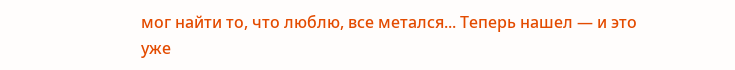мог найти то, что люблю, все метался... Теперь нашел — и это уже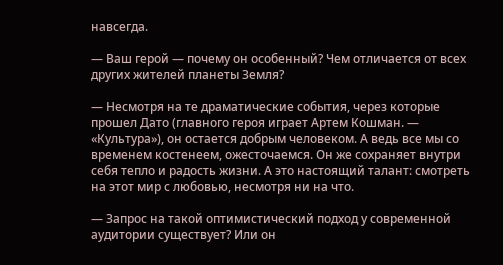навсегда.

— Ваш герой — почему он особенный? Чем отличается от всех других жителей планеты Земля?

— Несмотря на те драматические события, через которые прошел Дато (главного героя играет Артем Кошман. — «Культура»), он остается добрым человеком. А ведь все мы со временем костенеем, ожесточаемся. Он же сохраняет внутри себя тепло и радость жизни. А это настоящий талант: смотреть на этот мир с любовью, несмотря ни на что.

— Запрос на такой оптимистический подход у современной аудитории существует? Или он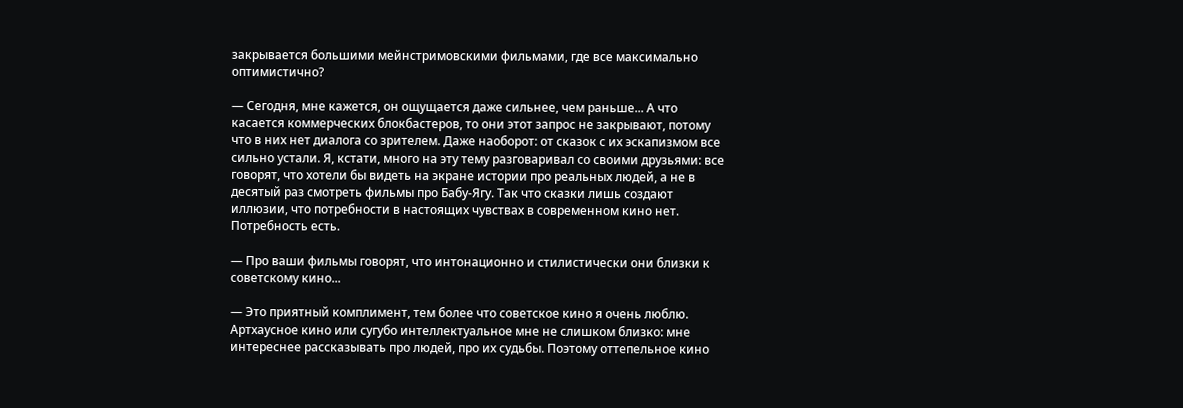закрывается большими мейнстримовскими фильмами, где все максимально оптимистично?

— Сегодня, мне кажется, он ощущается даже сильнее, чем раньше... А что касается коммерческих блокбастеров, то они этот запрос не закрывают, потому что в них нет диалога со зрителем. Даже наоборот: от сказок с их эскапизмом все сильно устали. Я, кстати, много на эту тему разговаривал со своими друзьями: все говорят, что хотели бы видеть на экране истории про реальных людей, а не в десятый раз смотреть фильмы про Бабу-Ягу. Так что сказки лишь создают иллюзии, что потребности в настоящих чувствах в современном кино нет. Потребность есть.

— Про ваши фильмы говорят, что интонационно и стилистически они близки к советскому кино...

— Это приятный комплимент, тем более что советское кино я очень люблю. Артхаусное кино или сугубо интеллектуальное мне не слишком близко: мне интереснее рассказывать про людей, про их судьбы. Поэтому оттепельное кино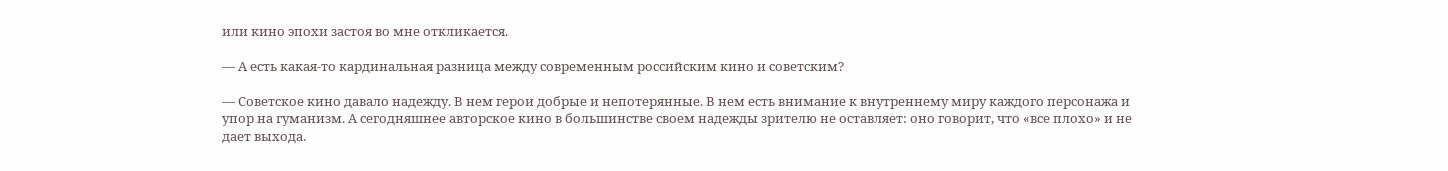или кино эпохи застоя во мне откликается.

— А есть какая-то кардинальная разница между современным российским кино и советским?

— Советское кино давало надежду. В нем герои добрые и непотерянные. В нем есть внимание к внутреннему миру каждого персонажа и упор на гуманизм. А сегодняшнее авторское кино в большинстве своем надежды зрителю не оставляет: оно говорит, что «все плохо» и не дает выхода.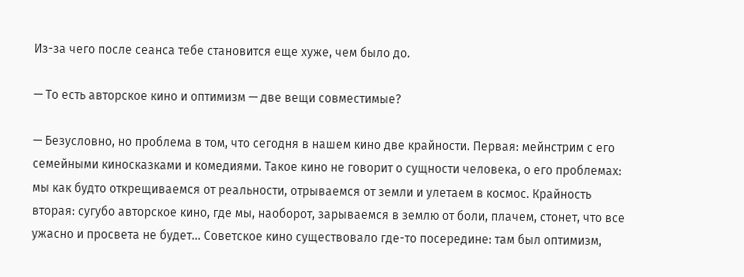Из-за чего после сеанса тебе становится еще хуже, чем было до.

— То есть авторское кино и оптимизм — две вещи совместимые?

— Безусловно, но проблема в том, что сегодня в нашем кино две крайности. Первая: мейнстрим с его семейными киносказками и комедиями. Такое кино не говорит о сущности человека, о его проблемах: мы как будто открещиваемся от реальности, отрываемся от земли и улетаем в космос. Крайность вторая: сугубо авторское кино, где мы, наоборот, зарываемся в землю от боли, плачем, стонет, что все ужасно и просвета не будет... Советское кино существовало где-то посередине: там был оптимизм,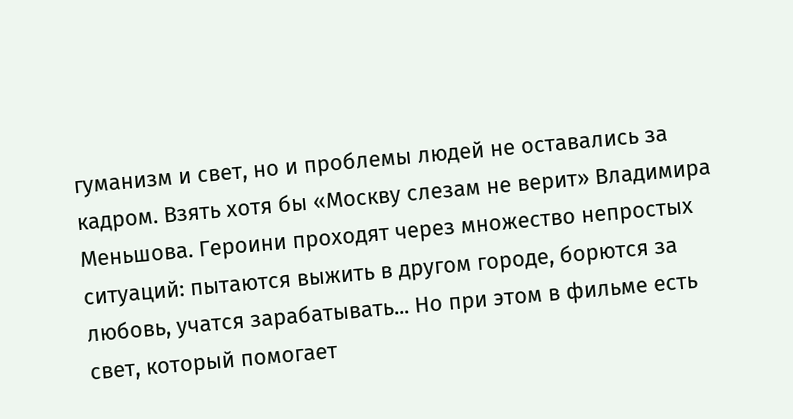гуманизм и свет, но и проблемы людей не оставались за кадром. Взять хотя бы «Москву слезам не верит» Владимира Меньшова. Героини проходят через множество непростых ситуаций: пытаются выжить в другом городе, борются за любовь, учатся зарабатывать... Но при этом в фильме есть свет, который помогает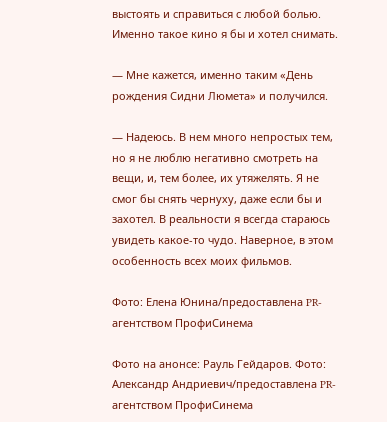выстоять и справиться с любой болью. Именно такое кино я бы и хотел снимать.

— Мне кажется, именно таким «День рождения Сидни Люмета» и получился.

— Надеюсь. В нем много непростых тем, но я не люблю негативно смотреть на вещи, и, тем более, их утяжелять. Я не смог бы снять чернуху, даже если бы и захотел. В реальности я всегда стараюсь увидеть какое-то чудо. Наверное, в этом особенность всех моих фильмов.

Фото: Елена Юнина/предоставлена PR-агентством ПрофиСинема

Фото на анонсе: Рауль Гейдаров. Фото: Александр Андриевич/предоставлена PR-агентством ПрофиСинема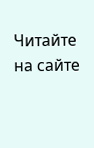Читайте на сайте